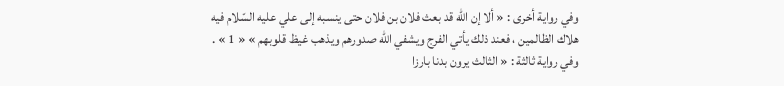وفي رواية أخرى : « ألا إن اللّه قد بعث فلان بن فلان حتى ينسبه إلى علي عليه السّلام فيه هلاك الظالمين ، فعند ذلك يأتي الفرج ويشفي اللّه صدورهم ويذهب غيظ قلوبهم » « 1 » .
وفي رواية ثالثة : « الثالث يرون بدنا بارزا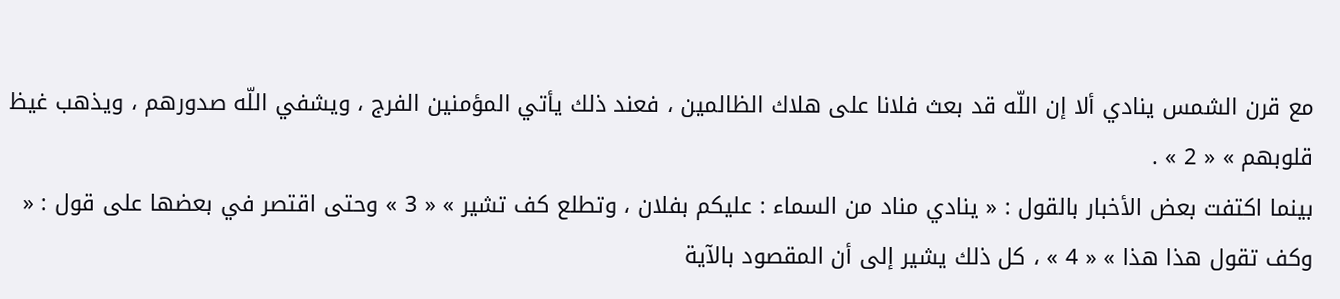مع قرن الشمس ينادي ألا إن اللّه قد بعث فلانا على هلاك الظالمين ، فعند ذلك يأتي المؤمنين الفرج ، ويشفي اللّه صدورهم ، ويذهب غيظ قلوبهم » « 2 » .
بينما اكتفت بعض الأخبار بالقول : « ينادي مناد من السماء : عليكم بفلان ، وتطلع كف تشير » « 3 » وحتى اقتصر في بعضها على قول : « وكف تقول هذا هذا » « 4 » ، كل ذلك يشير إلى أن المقصود بالآية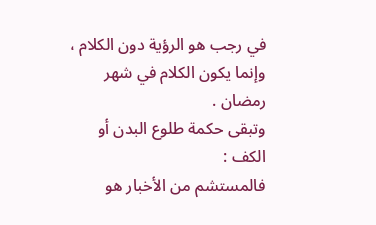في رجب هو الرؤية دون الكلام ، وإنما يكون الكلام في شهر رمضان .
وتبقى حكمة طلوع البدن أو الكف :
فالمستشم من الأخبار هو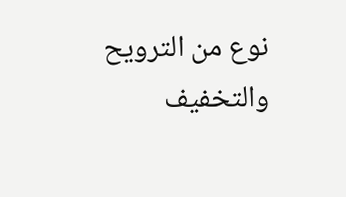نوع من الترويح والتخفيف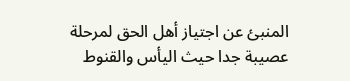المنبئ عن اجتياز أهل الحق لمرحلة عصيبة جدا حيث اليأس والقنوط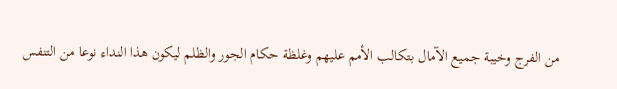من الفرج وخيبة جميع الآمال بتكالب الأمم عليهم وغلظة حكام الجور والظلم ليكون هذا النداء نوعا من التنفس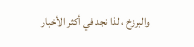والبرزخ ، لذا نجد في أكثر الأخبار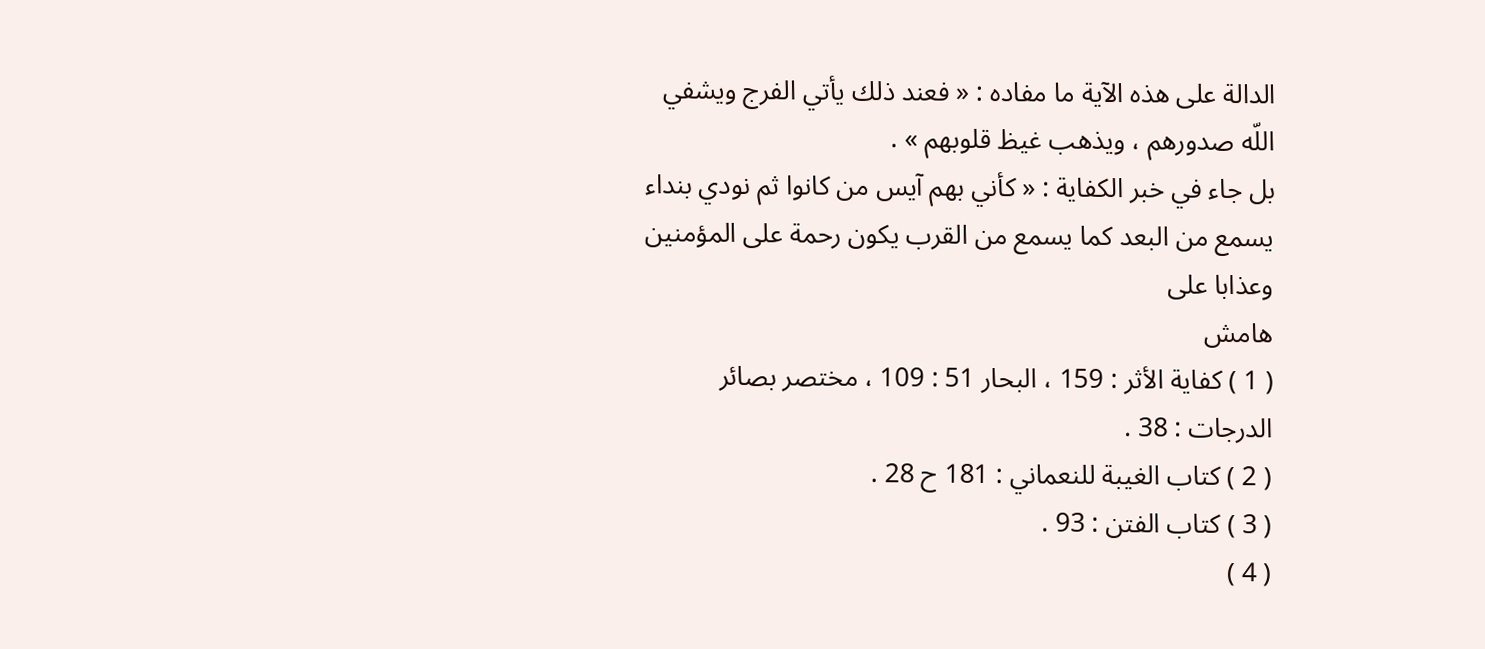الدالة على هذه الآية ما مفاده : « فعند ذلك يأتي الفرج ويشفي اللّه صدورهم ، ويذهب غيظ قلوبهم » .
بل جاء في خبر الكفاية : « كأني بهم آيس من كانوا ثم نودي بنداء يسمع من البعد كما يسمع من القرب يكون رحمة على المؤمنين وعذابا على
هامش
( 1 ) كفاية الأثر : 159 ، البحار 51 : 109 ، مختصر بصائر الدرجات : 38 .
( 2 ) كتاب الغيبة للنعماني : 181 ح 28 .
( 3 ) كتاب الفتن : 93 .
( 4 )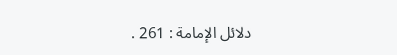دلائل الإمامة : 261 .